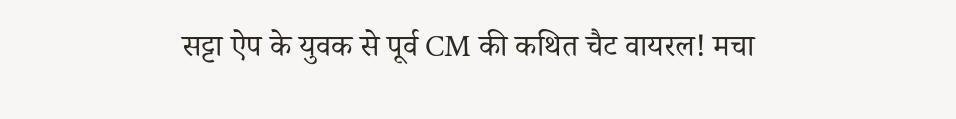सट्टा ऐप के युवक से पूर्व CM की कथित चैट वायरल! मचा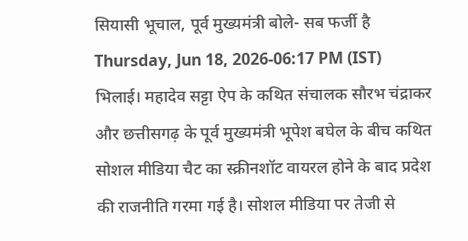सियासी भूचाल, पूर्व मुख्यमंत्री बोले- सब फर्जी है
Thursday, Jun 18, 2026-06:17 PM (IST)
भिलाई। महादेव सट्टा ऐप के कथित संचालक सौरभ चंद्राकर और छत्तीसगढ़ के पूर्व मुख्यमंत्री भूपेश बघेल के बीच कथित सोशल मीडिया चैट का स्क्रीनशॉट वायरल होने के बाद प्रदेश की राजनीति गरमा गई है। सोशल मीडिया पर तेजी से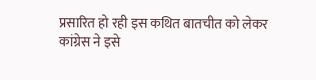प्रसारित हो रही इस कथित बातचीत को लेकर कांग्रेस ने इसे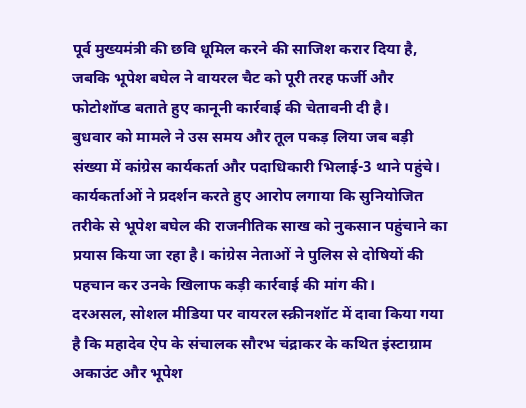पूर्व मुख्यमंत्री की छवि धूमिल करने की साजिश करार दिया है, जबकि भूपेश बघेल ने वायरल चैट को पूरी तरह फर्जी और फोटोशॉप्ड बताते हुए कानूनी कार्रवाई की चेतावनी दी है।
बुधवार को मामले ने उस समय और तूल पकड़ लिया जब बड़ी संख्या में कांग्रेस कार्यकर्ता और पदाधिकारी भिलाई-3 थाने पहुंचे। कार्यकर्ताओं ने प्रदर्शन करते हुए आरोप लगाया कि सुनियोजित तरीके से भूपेश बघेल की राजनीतिक साख को नुकसान पहुंचाने का प्रयास किया जा रहा है। कांग्रेस नेताओं ने पुलिस से दोषियों की पहचान कर उनके खिलाफ कड़ी कार्रवाई की मांग की।
दरअसल, सोशल मीडिया पर वायरल स्क्रीनशॉट में दावा किया गया है कि महादेव ऐप के संचालक सौरभ चंद्राकर के कथित इंस्टाग्राम अकाउंट और भूपेश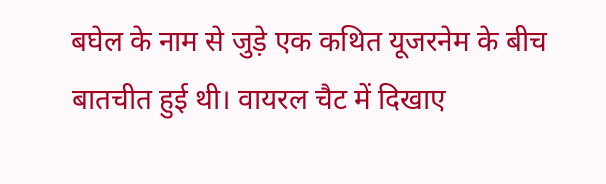बघेल के नाम से जुड़े एक कथित यूजरनेम के बीच बातचीत हुई थी। वायरल चैट में दिखाए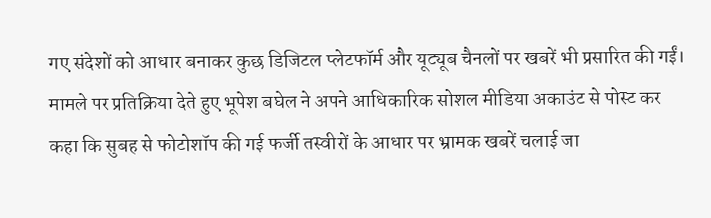गए संदेशों को आधार बनाकर कुछ डिजिटल प्लेटफॉर्म और यूट्यूब चैनलों पर खबरें भी प्रसारित की गईं।
मामले पर प्रतिक्रिया देते हुए भूपेश बघेल ने अपने आधिकारिक सोशल मीडिया अकाउंट से पोस्ट कर कहा कि सुबह से फोटोशॉप की गई फर्जी तस्वीरों के आधार पर भ्रामक खबरें चलाई जा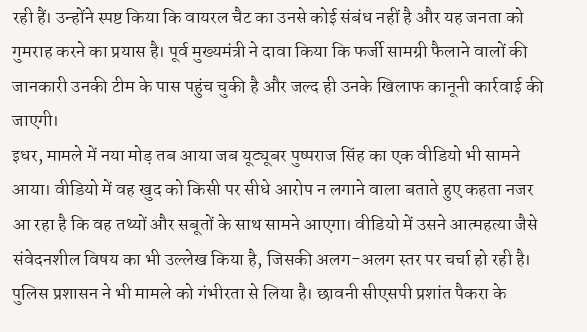रही हैं। उन्होंने स्पष्ट किया कि वायरल चैट का उनसे कोई संबंध नहीं है और यह जनता को गुमराह करने का प्रयास है। पूर्व मुख्यमंत्री ने दावा किया कि फर्जी सामग्री फैलाने वालों की जानकारी उनकी टीम के पास पहुंच चुकी है और जल्द ही उनके खिलाफ कानूनी कार्रवाई की जाएगी।
इधर, मामले में नया मोड़ तब आया जब यूट्यूबर पुष्पराज सिंह का एक वीडियो भी सामने आया। वीडियो में वह खुद को किसी पर सीधे आरोप न लगाने वाला बताते हुए कहता नजर आ रहा है कि वह तथ्यों और सबूतों के साथ सामने आएगा। वीडियो में उसने आत्महत्या जैसे संवेदनशील विषय का भी उल्लेख किया है, जिसकी अलग-अलग स्तर पर चर्चा हो रही है।
पुलिस प्रशासन ने भी मामले को गंभीरता से लिया है। छावनी सीएसपी प्रशांत पैकरा के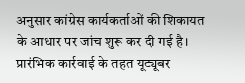अनुसार कांग्रेस कार्यकर्ताओं की शिकायत के आधार पर जांच शुरू कर दी गई है। प्रारंभिक कार्रवाई के तहत यूट्यूबर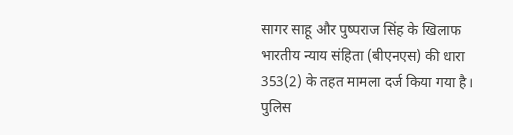सागर साहू और पुष्पराज सिंह के खिलाफ भारतीय न्याय संहिता (बीएनएस) की धारा 353(2) के तहत मामला दर्ज किया गया है। पुलिस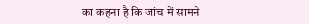का कहना है कि जांच में सामने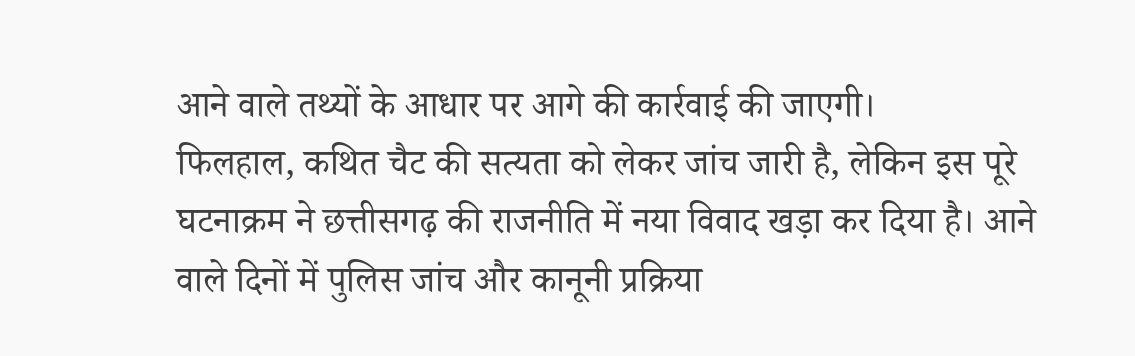आने वाले तथ्यों के आधार पर आगे की कार्रवाई की जाएगी।
फिलहाल, कथित चैट की सत्यता को लेकर जांच जारी है, लेकिन इस पूरे घटनाक्रम ने छत्तीसगढ़ की राजनीति में नया विवाद खड़ा कर दिया है। आने वाले दिनों में पुलिस जांच और कानूनी प्रक्रिया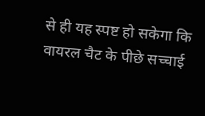से ही यह स्पष्ट हो सकेगा कि वायरल चैट के पीछे सच्चाई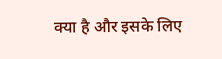क्या है और इसके लिए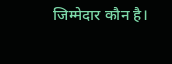जिम्मेदार कौन है।